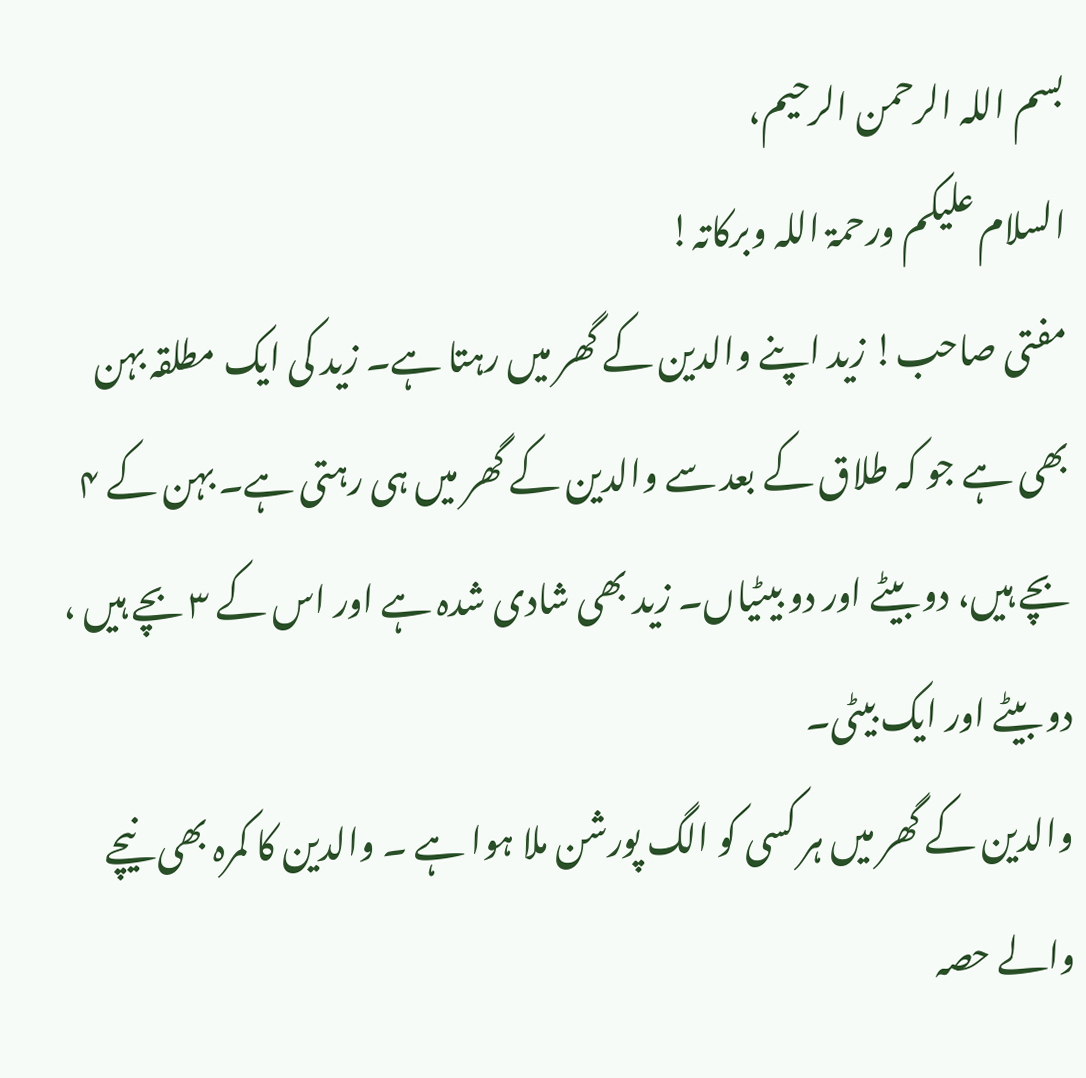بسم اللہ الرحمن الرحیم،
السلام علیکم ورحمۃ اللہ وبرکاتہ!
مفتی صاحب! زید اپنے والدین کے گھر میں رہتا ہے۔ زید کی ایک مطلقہ بہن بھی ہے جو کہ طلاق کے بعد سے والدین کے گھر میں ہی رہتی ہے۔ بہن کے ۴ بچے ہیں، دو بیٹے اور دو بیٹیاں۔ زید بھی شادی شدہ ہے اور اس کے ۳ بچے ہیں ، دو بیٹے اور ایک بیٹی۔
والدین کے گھر میں ہر کسی کو الگ پورشن ملا ہوا ہے ۔ والدین کا کمرہ بھی نیچے والے حصہ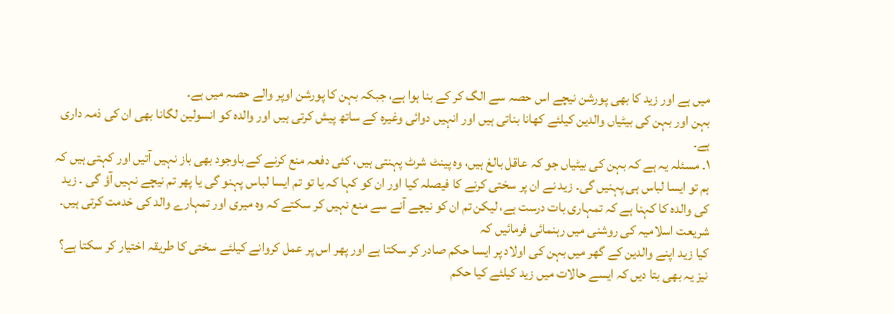میں ہے اور زید کا بھی پورشن نیچے اس حصہ سے الگ کر کے بنا ہوا ہے، جبکہ بہن کا پورشن اوپر والے حصہ میں ہے۔
بہن اور بہن کی بیٹیاں والدین کیلئے کھانا بناتی ہیں اور انہیں دوائی وغیرہ کے ساتھ پیش کرتی ہیں اور والدہ کو انسولین لگانا بھی ان کی ذمہ داری ہے۔
۱۔ مسئلہ یہ ہے کہ بہن کی بیٹیاں جو کہ عاقل بالغ ہیں، وہ پینٹ شرٹ پہنتی ہیں، کئی دفعہ منع کرنے کے باوجود بھی باز نہیں آتیں اور کہتی ہیں کہ ہم تو ایسا لباس ہی پہنیں گی۔ زید نے ان پر سختی کرنے کا فیصلہ کیا اور ان کو کہا کہ یا تو تم ایسا لباس پہنو گی یا پھر تم نیچے نہیں آؤ گی ۔ زید کی والدہ کا کہنا ہے کہ تمہاری بات درست ہے، لیکن تم ان کو نیچے آنے سے منع نہیں کر سکتے کہ وہ میری اور تمہارے والد کی خدمت کرتی ہیں۔
شریعت اسلامیہ کی روشنی میں رہنمائی فرمائیں کہ
کیا زید اپنے والدین کے گھر میں بہن کی اولاد پر ایسا حکم صادر کر سکتا ہے اور پھر اس پر عمل کروانے کیلئے سختی کا طریقہ اختیار کر سکتا ہے؟
نیز یہ بھی بتا دیں کہ ایسے حالات میں زید کیلئے کیا حکم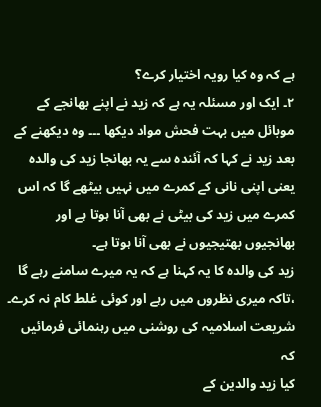ہے کہ وہ کیا رویہ اختیار کرے؟
۲۔ ایک اور مسئلہ یہ ہے کہ زید نے اپنے بھانجے کے موبائل میں بہت فحش مواد دیکھا ۔۔۔ وہ دیکھنے کے بعد زید نے کہا کہ آئندہ سے یہ بھانجا زید کی والدہ یعنی اپنی نانی کے کمرے میں نہیں بیٹھے گا کہ اس کمرے میں زید کی بیٹی نے بھی آنا ہوتا ہے اور بھانجیوں بھتیجیوں نے بھی آنا ہوتا ہے۔
زید کی والدہ کا یہ کہنا ہے کہ یہ میرے سامنے رہے گا ،تاکہ میری نظروں میں رہے اور کوئی غلط کام نہ کرے۔
شریعت اسلامیہ کی روشنی میں رہنمائی فرمائیں کہ
کیا زید والدین کے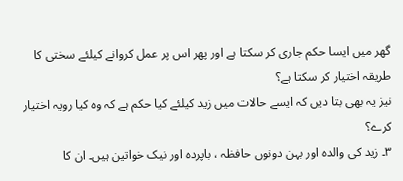گھر میں ایسا حکم جاری کر سکتا ہے اور پھر اس پر عمل کروانے کیلئے سختی کا طریقہ اختیار کر سکتا ہے؟
نیز یہ بھی بتا دیں کہ ایسے حالات میں زید کیلئے کیا حکم ہے کہ وہ کیا رویہ اختیار کرے؟
۳۔ زید کی والدہ اور بہن دونوں حافظہ ، باپردہ اور نیک خواتین ہیں۔ ان کا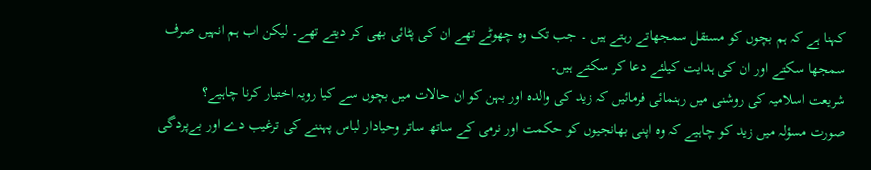کہنا ہے کہ ہم بچوں کو مستقل سمجھاتے رہتے ہیں ۔ جب تک وہ چھوٹے تھے ان کی پٹائی بھی کر دیتے تھے۔ لیکن اب ہم انہیں صرف سمجھا سکتے اور ان کی ہدایت کیلئے دعا کر سکتے ہیں۔
شریعت اسلامیہ کی روشنی میں رہنمائی فرمائیں کہ زید کی والدہ اور بہن کو ان حالات میں بچوں سے کیا رویہ اختیار کرنا چاہیے؟
صورت مسؤلہ میں زید کو چاہیے کہ وہ اپنی بھانجیوں کو حکمت اور نرمی کے ساتھ ساتر وحیادار لباس پہننے کی ترغیب دے اور بےپردگی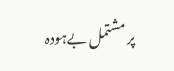پر مشتمل بےہودہ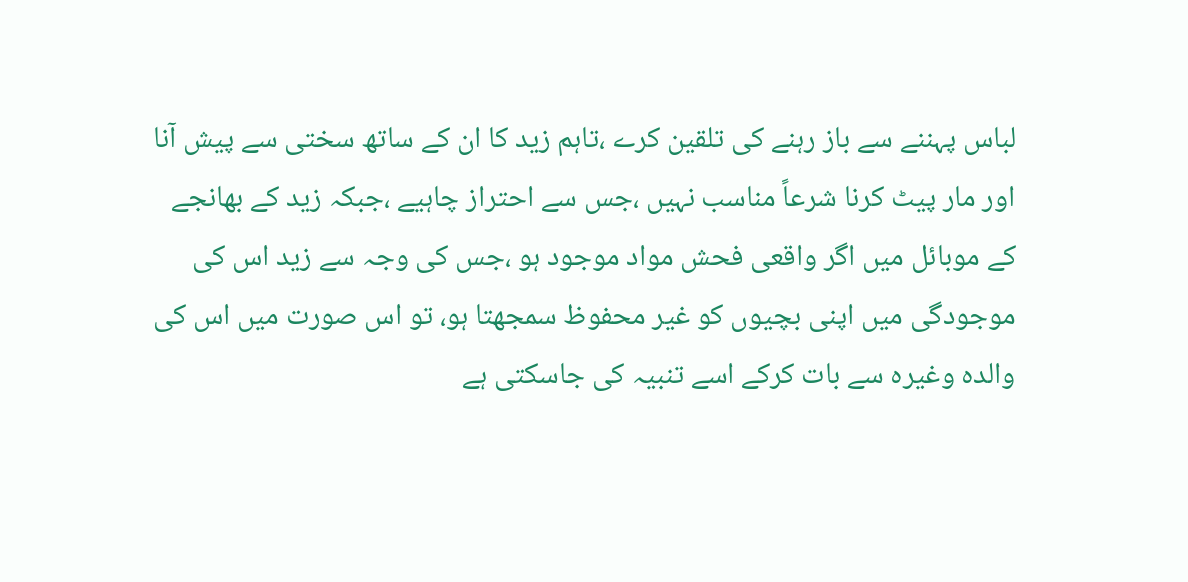لباس پہننے سے باز رہنے کی تلقین کرے ،تاہم زید کا ان کے ساتھ سختی سے پیش آنا اور مار پیٹ کرنا شرعاً مناسب نہیں ،جس سے احتراز چاہیے ،جبکہ زید کے بھانجے کے موبائل میں اگر واقعی فحش مواد موجود ہو ،جس کی وجہ سے زید اس کی موجودگی میں اپنی بچیوں کو غیر محفوظ سمجھتا ہو، تو اس صورت میں اس کی والدہ وغیرہ سے بات کرکے اسے تنبیہ کی جاسکتی ہے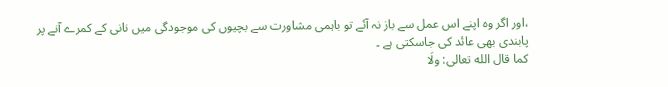،اور اگر وہ اپنے اس عمل سے باز نہ آئے تو باہمی مشاورت سے بچیوں کی موجودگی میں نانی کے کمرے آنے پر پابندی بھی عائد کی جاسکتی ہے ۔
كما قال الله تعالى: ولَا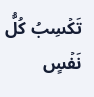تَكۡسِبُ كُلُّ نَفۡسٍ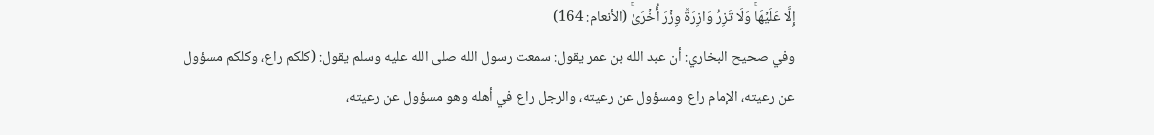إِلَّا عَلَيۡهَاۚ وَلَا تَزِرُ وَازِرَةٞ وِزۡرَ أُخۡرَىٰۚ (الأنعام: 164)
وفي صحيح البخاري: أن عبد الله بن عمر يقول: سمعت رسول الله صلى الله عليه وسلم يقول: (كلكم راع، وكلكم مسؤول عن رعيته، الإمام راع ومسؤول عن رعيته، والرجل راع في أهله وهو مسؤول عن رعيته،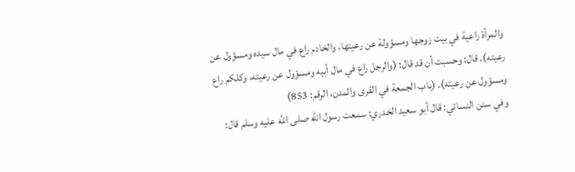والمرأة راعية في بيت زوجها ومسؤولة عن رعيتها، والخادم راع في مال سيده ومسؤول عن رعيته). قال: وحسبت أن قد قال: (والرجل راع في مال أبيه ومسؤول عن رعيته، وكلكم راع ومسؤول عن رعيته). (باب الجمعة في القرى والمدن، الرقم: 853)
وفي سنن النسائي: قال أبو سعيد الخدري: سمعت رسول الله صلى الله عليه وسلم قال: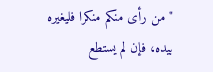"من رأى منكم منكرا فليغيره بيده، فإن لم يستطع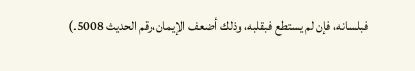فبلسانه، فإن لم يستطع فبقلبه، وذلك أضعف الإيمان،رقم الحدیث 5008۔)